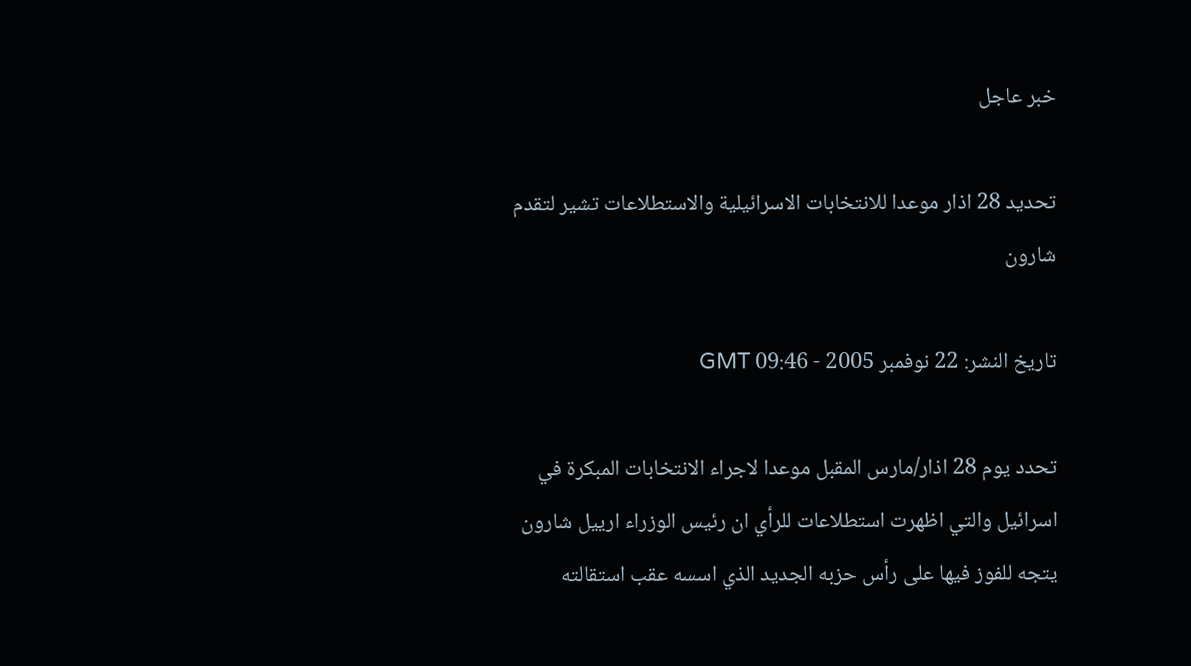خبر عاجل

تحديد 28 اذار موعدا للانتخابات الاسرائيلية والاستطلاعات تشير لتقدم شارون

تاريخ النشر: 22 نوفمبر 2005 - 09:46 GMT

تحدد يوم 28 اذار/مارس المقبل موعدا لاجراء الانتخابات المبكرة في اسرائيل والتي اظهرت استطلاعات للرأي ان رئيس الوزراء ارييل شارون يتجه للفوز فيها على رأس حزبه الجديد الذي اسسه عقب استقالته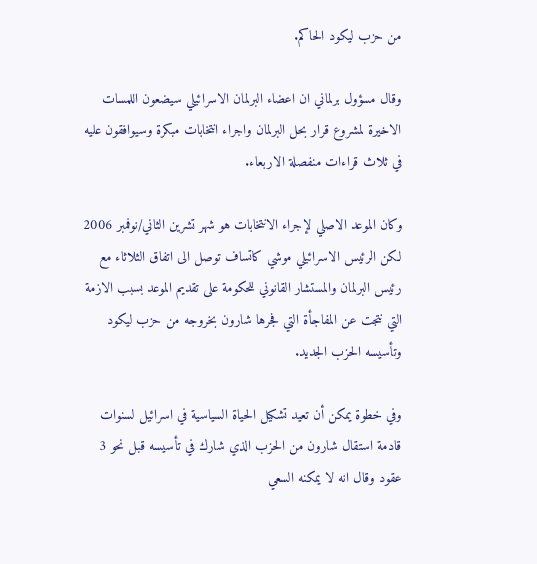من حزب ليكود الحاكم.

وقال مسؤول برلماني ان اعضاء البرلمان الاسرائيلي سيضعون اللمسات الاخيرة لمشروع قرار بحل البرلمان واجراء انتخابات مبكرة وسيوافقون عليه في ثلاث قراءات منفصلة الاربعاء.

وكان الموعد الاصلي لإجراء الانتخابات هو شهر تشرين الثاني/نوفمبر 2006 لكن الرئيس الاسرائيلي موشي كاتساف توصل الى اتفاق الثلاثاء مع رئيس البرلمان والمستشار القانوني للحكومة على تقديم الموعد بسبب الازمة التي نتجت عن المفاجأة التي فجرها شارون بخروجه من حزب ليكود وتأسيسه الحزب الجديد.

وفي خطوة يمكن أن تعيد تشكيل الحياة السياسية في اسرائيل لسنوات قادمة استقال شارون من الحزب الذي شارك في تأسيسه قبل نحو 3 عقود وقال انه لا يمكنه السعي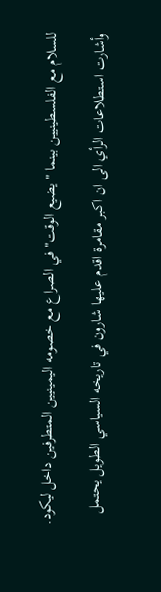للسلام مع الفلسطينيين بينما "يضيع الوقت" في الصراع مع خصومه اليمينيين المتطرفين داخل ليكود.

وأشارت استطلاعات الرأي الى ان اكبر مقامرة اقدم عليها شارون في تاريخه السياسي الطويل يحتمل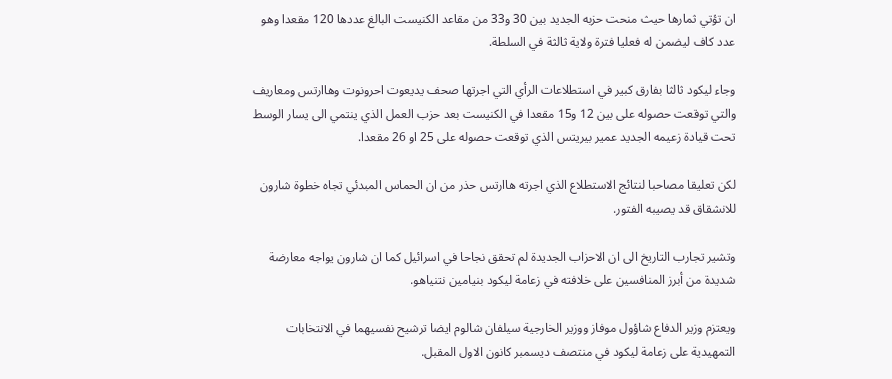ان تؤتي ثمارها حيث منحت حزبه الجديد بين 30 و33 من مقاعد الكنيست البالغ عددها 120 مقعدا وهو عدد كاف ليضمن له فعليا فترة ولاية ثالثة في السلطة.

وجاء ليكود ثالثا بفارق كبير في استطلاعات الرأي التي اجرتها صحف يديعوت احرونوت وهاارتس ومعاريف والتي توقعت حصوله على بين 12 و15 مقعدا في الكنيست بعد حزب العمل الذي ينتمي الى يسار الوسط تحت قيادة زعيمه الجديد عمير بيريتس الذي توقعت حصوله على 25 او 26 مقعدا.

لكن تعليقا مصاحبا لنتائج الاستطلاع الذي اجرته هاارتس حذر من ان الحماس المبدئي تجاه خطوة شارون للانشقاق قد يصيبه الفتور.

وتشير تجارب التاريخ الى ان الاحزاب الجديدة لم تحقق نجاحا في اسرائيل كما ان شارون يواجه معارضة شديدة من أبرز المنافسين على خلافته في زعامة ليكود بنيامين نتنياهو.

ويعتزم وزير الدفاع شاؤول موفاز ووزير الخارجية سيلفان شالوم ايضا ترشيح نفسيهما في الانتخابات التمهيدية على زعامة ليكود في منتصف ديسمبر كانون الاول المقبل.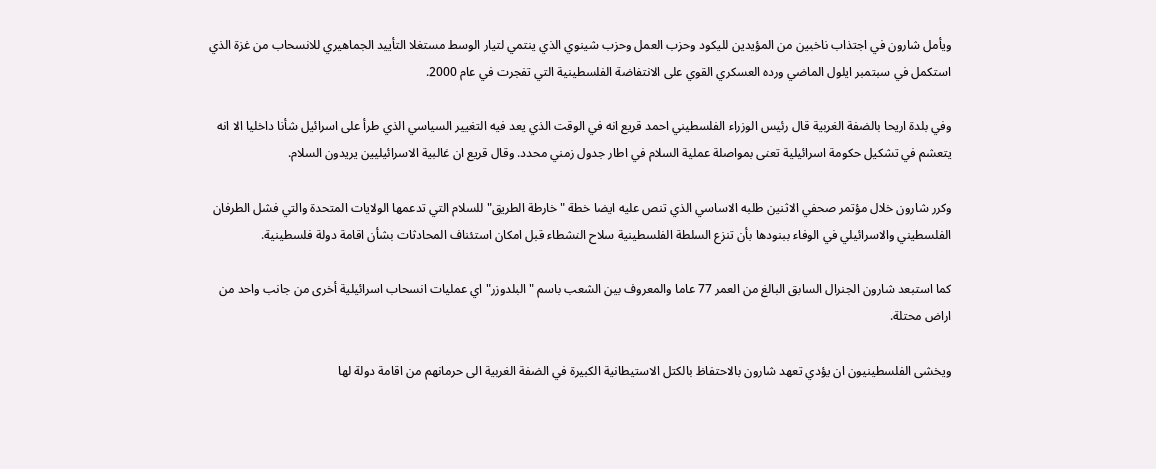ويأمل شارون في اجتذاب ناخبين من المؤيدين لليكود وحزب العمل وحزب شينوي الذي ينتمي لتيار الوسط مستغلا التأييد الجماهيري للانسحاب من غزة الذي استكمل في سبتمبر ايلول الماضي ورده العسكري القوي على الانتفاضة الفلسطينية التي تفجرت في عام 2000.

وفي بلدة اريحا بالضفة الغربية قال رئيس الوزراء الفلسطيني احمد قريع انه في الوقت الذي يعد فيه التغيير السياسي الذي طرأ على اسرائيل شأنا داخليا الا انه يتعشم في تشكيل حكومة اسرائيلية تعنى بمواصلة عملية السلام في اطار جدول زمني محدد. وقال قريع ان غالبية الاسرائيليين يريدون السلام.

وكرر شارون خلال مؤتمر صحفي الاثنين طلبه الاساسي الذي تنص عليه ايضا خطة "خارطة الطريق" للسلام التي تدعمها الولايات المتحدة والتي فشل الطرفان الفلسطيني والاسرائيلي في الوفاء ببنودها بأن تنزع السلطة الفلسطينية سلاح النشطاء قبل امكان استئناف المحادثات بشأن اقامة دولة فلسطينية.

كما استبعد شارون الجنرال السابق البالغ من العمر 77 عاما والمعروف بين الشعب باسم "البلدوزر" اي عمليات انسحاب اسرائيلية أخرى من جانب واحد من اراض محتلة.

ويخشى الفلسطينيون ان يؤدي تعهد شارون بالاحتفاظ بالكتل الاستيطانية الكبيرة في الضفة الغربية الى حرمانهم من اقامة دولة لها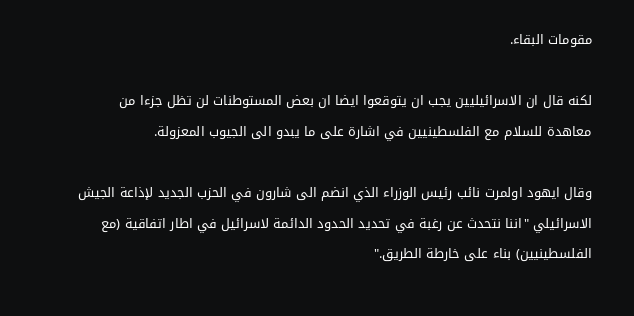مقومات البقاء.

لكنه قال ان الاسرائيليين يجب ان يتوقعوا ايضا ان بعض المستوطنات لن تظل جزءا من معاهدة للسلام مع الفلسطينيين في اشارة على ما يبدو الى الجيوب المعزولة.

وقال ايهود اولمرت نائب رئيس الوزراء الذي انضم الى شارون في الحزب الجديد لإذاعة الجيش الاسرائيلي "اننا نتحدث عن رغبة في تحديد الحدود الدائمة لاسرائيل في اطار اتفاقية (مع الفلسطينيين) بناء على خارطة الطريق."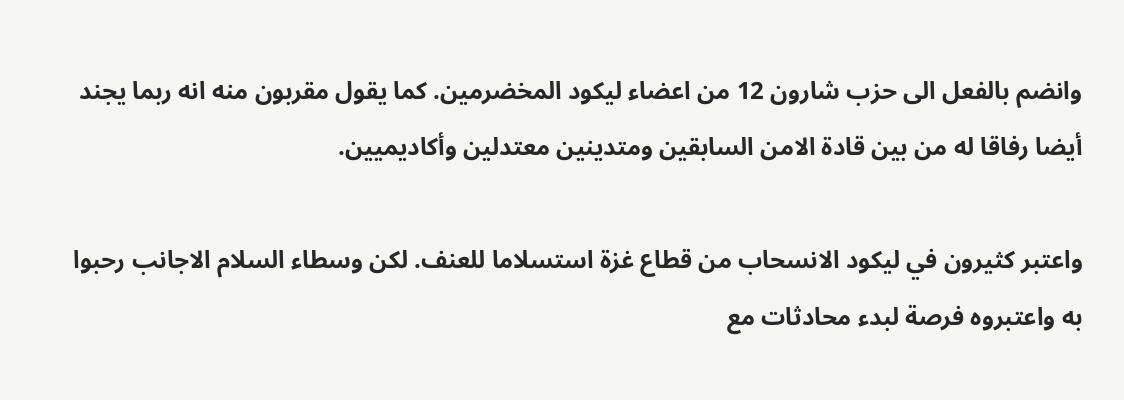وانضم بالفعل الى حزب شارون 12 من اعضاء ليكود المخضرمين. كما يقول مقربون منه انه ربما يجند أيضا رفاقا له من بين قادة الامن السابقين ومتدينين معتدلين وأكاديميين.

واعتبر كثيرون في ليكود الانسحاب من قطاع غزة استسلاما للعنف. لكن وسطاء السلام الاجانب رحبوا به واعتبروه فرصة لبدء محادثات مع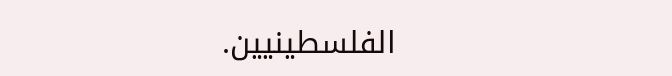الفلسطينيين.